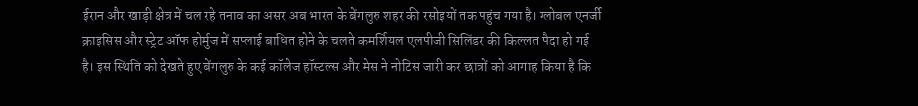ईरान और खाड़ी क्षेत्र में चल रहे तनाव का असर अब भारत के बेंगलुरु शहर की रसोइयों तक पहुंच गया है। ग्लोबल एनर्जी क्राइसिस और स्ट्रेट ऑफ होर्मुज में सप्लाई बाधित होने के चलते कमर्शियल एलपीजी सिलिंडर की किल्लत पैदा हो गई है। इस स्थिति को देखते हुए बेंगलुरु के कई कॉलेज हॉस्टल्स और मेस ने नोटिस जारी कर छात्रों को आगाह किया है कि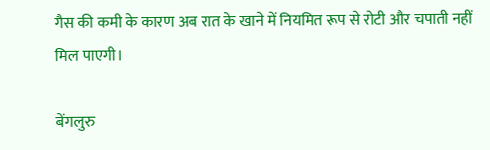गैस की कमी के कारण अब रात के खाने में नियमित रूप से रोटी और चपाती नहीं मिल पाएगी।

बेंगलुरु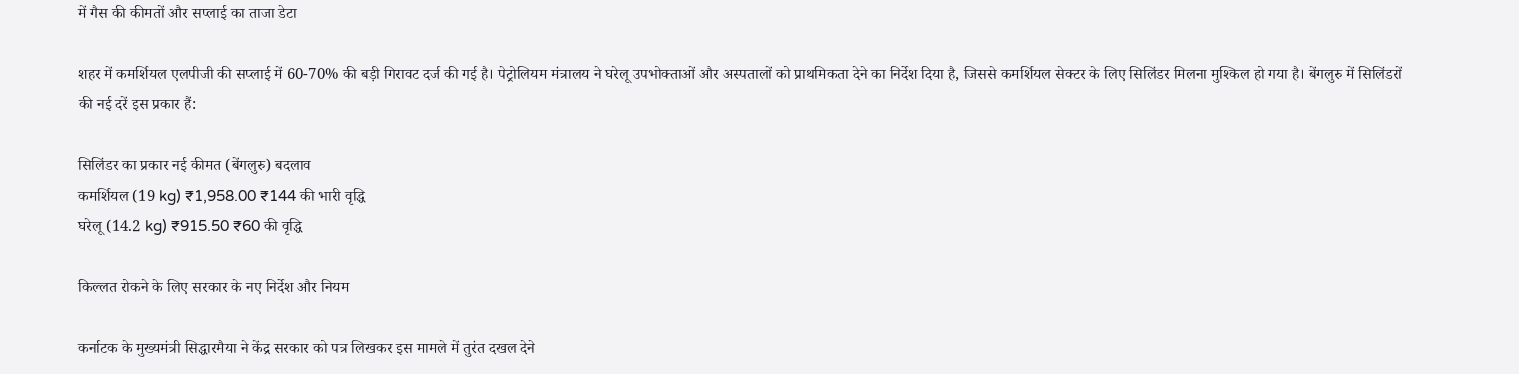में गैस की कीमतों और सप्लाई का ताजा डेटा

शहर में कमर्शियल एलपीजी की सप्लाई में 60-70% की बड़ी गिरावट दर्ज की गई है। पेट्रोलियम मंत्रालय ने घरेलू उपभोक्ताओं और अस्पतालों को प्राथमिकता देने का निर्देश दिया है, जिससे कमर्शियल सेक्टर के लिए सिलिंडर मिलना मुश्किल हो गया है। बेंगलुरु में सिलिंडरों की नई दरें इस प्रकार हैं:

सिलिंडर का प्रकार नई कीमत (बेंगलुरु) बदलाव
कमर्शियल (19 kg) ₹1,958.00 ₹144 की भारी वृद्धि
घरेलू (14.2 kg) ₹915.50 ₹60 की वृद्धि

किल्लत रोकने के लिए सरकार के नए निर्देश और नियम

कर्नाटक के मुख्यमंत्री सिद्धारमैया ने केंद्र सरकार को पत्र लिखकर इस मामले में तुरंत दखल देने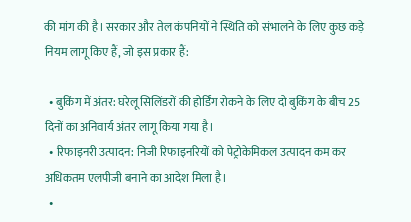की मांग की है। सरकार और तेल कंपनियों ने स्थिति को संभालने के लिए कुछ कड़े नियम लागू किए हैं, जो इस प्रकार हैं:

  • बुकिंग में अंतर: घरेलू सिलिंडरों की होर्डिंग रोकने के लिए दो बुकिंग के बीच 25 दिनों का अनिवार्य अंतर लागू किया गया है।
  • रिफाइनरी उत्पादन: निजी रिफाइनरियों को पेट्रोकेमिकल उत्पादन कम कर अधिकतम एलपीजी बनाने का आदेश मिला है।
  •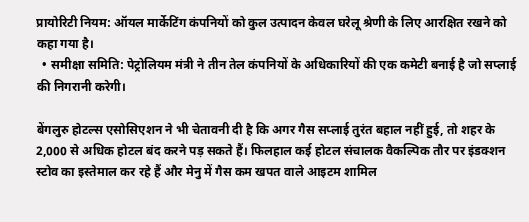प्रायोरिटी नियम: ऑयल मार्केटिंग कंपनियों को कुल उत्पादन केवल घरेलू श्रेणी के लिए आरक्षित रखने को कहा गया है।
  • समीक्षा समिति: पेट्रोलियम मंत्री ने तीन तेल कंपनियों के अधिकारियों की एक कमेटी बनाई है जो सप्लाई की निगरानी करेगी।

बेंगलुरु होटल्स एसोसिएशन ने भी चेतावनी दी है कि अगर गैस सप्लाई तुरंत बहाल नहीं हुई, तो शहर के 2,000 से अधिक होटल बंद करने पड़ सकते हैं। फिलहाल कई होटल संचालक वैकल्पिक तौर पर इंडक्शन स्टोव का इस्तेमाल कर रहे हैं और मेनु में गैस कम खपत वाले आइटम शामिल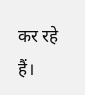कर रहे हैं।